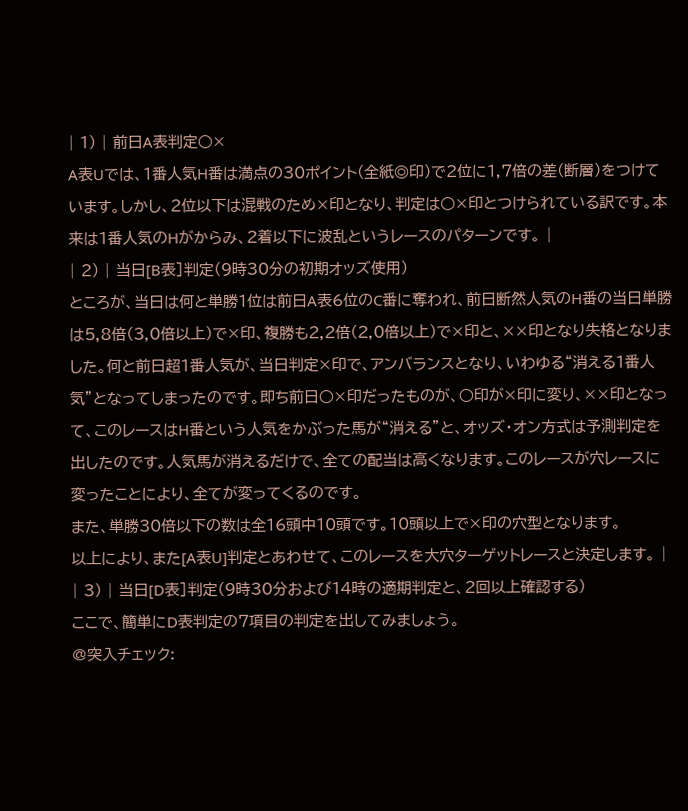| 1) | 前日A表判定○×
A表Uでは、1番人気H番は満点の30ポイント(全紙◎印)で2位に1,7倍の差(断層)をつけています。しかし、2位以下は混戦のため×印となり、判定は○×印とつけられている訳です。本来は1番人気のHがからみ、2着以下に波乱というレースのパターンです。 |
| 2) | 当日[B表]判定(9時30分の初期オッズ使用)
ところが、当日は何と単勝1位は前日A表6位のC番に奪われ、前日断然人気のH番の当日単勝は5,8倍(3,0倍以上)で×印、複勝も2,2倍(2,0倍以上)で×印と、××印となり失格となりました。何と前日超1番人気が、当日判定×印で、アンバランスとなり、いわゆる“消える1番人気”となってしまったのです。即ち前日○×印だったものが、○印が×印に変り、××印となって、このレースはH番という人気をかぶった馬が“消える”と、オッズ・オン方式は予測判定を出したのです。人気馬が消えるだけで、全ての配当は高くなります。このレースが穴レースに変ったことにより、全てが変ってくるのです。
また、単勝30倍以下の数は全16頭中10頭です。10頭以上で×印の穴型となります。
以上により、また[A表U]判定とあわせて、このレースを大穴ターゲットレースと決定します。 |
| 3) | 当日[D表]判定(9時30分および14時の適期判定と、2回以上確認する)
ここで、簡単にD表判定の7項目の判定を出してみましょう。
@突入チェック: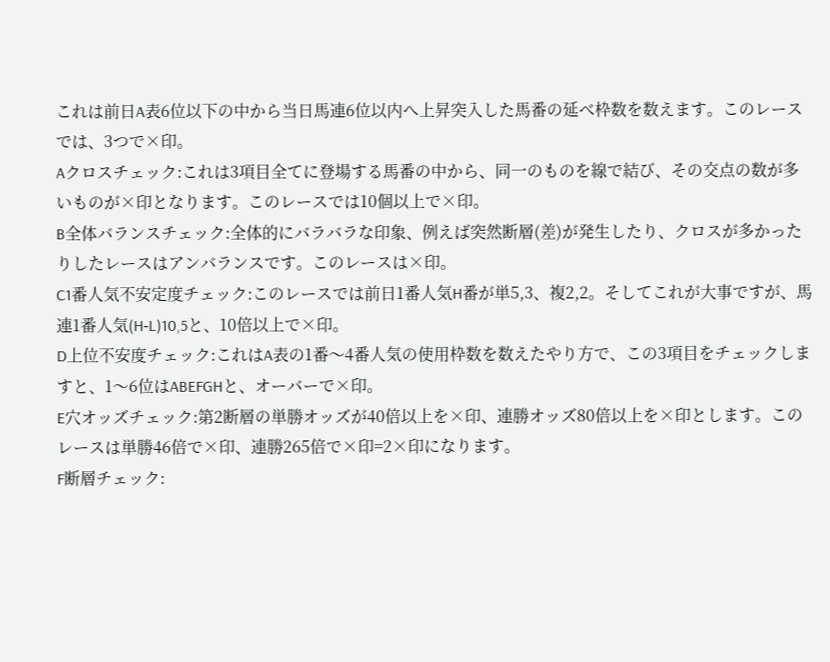これは前日A表6位以下の中から当日馬連6位以内へ上昇突入した馬番の延べ枠数を数えます。このレースでは、3つで×印。
Aクロスチェック:これは3項目全てに登場する馬番の中から、同一のものを線で結び、その交点の数が多いものが×印となります。このレースでは10個以上で×印。
B全体バランスチェック:全体的にバラバラな印象、例えば突然断層(差)が発生したり、クロスが多かったりしたレースはアンバランスです。このレースは×印。
C1番人気不安定度チェック:このレースでは前日1番人気H番が単5,3、複2,2。そしてこれが大事ですが、馬連1番人気(H‐L)10,5と、10倍以上で×印。
D上位不安度チェック:これはA表の1番〜4番人気の使用枠数を数えたやり方で、この3項目をチェックしますと、1〜6位はABEFGHと、オーバーで×印。
E穴オッズチェック:第2断層の単勝オッズが40倍以上を×印、連勝オッズ80倍以上を×印とします。このレースは単勝46倍で×印、連勝265倍で×印=2×印になります。
F断層チェック: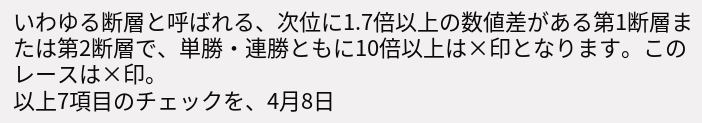いわゆる断層と呼ばれる、次位に1.7倍以上の数値差がある第1断層または第2断層で、単勝・連勝ともに10倍以上は×印となります。このレースは×印。
以上7項目のチェックを、4月8日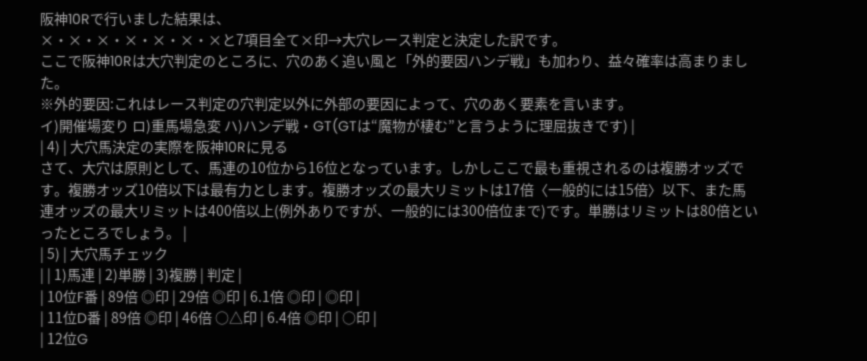阪神10Rで行いました結果は、
×・×・×・×・×・×・×と7項目全て×印→大穴レース判定と決定した訳です。
ここで阪神10Rは大穴判定のところに、穴のあく追い風と「外的要因ハンデ戦」も加わり、益々確率は高まりました。
※外的要因:これはレース判定の穴判定以外に外部の要因によって、穴のあく要素を言います。
イ)開催場変り ロ)重馬場急変 ハ)ハンデ戦・GT(GTは“魔物が棲む”と言うように理屈抜きです) |
| 4) | 大穴馬決定の実際を阪神10Rに見る
さて、大穴は原則として、馬連の10位から16位となっています。しかしここで最も重視されるのは複勝オッズです。複勝オッズ10倍以下は最有力とします。複勝オッズの最大リミットは17倍〈一般的には15倍〉以下、また馬連オッズの最大リミットは400倍以上(例外ありですが、一般的には300倍位まで)です。単勝はリミットは80倍といったところでしょう。 |
| 5) | 大穴馬チェック
| | 1)馬連 | 2)単勝 | 3)複勝 | 判定 |
| 10位F番 | 89倍 ◎印 | 29倍 ◎印 | 6.1倍 ◎印 | ◎印 |
| 11位D番 | 89倍 ◎印 | 46倍 ○△印 | 6.4倍 ◎印 | ○印 |
| 12位G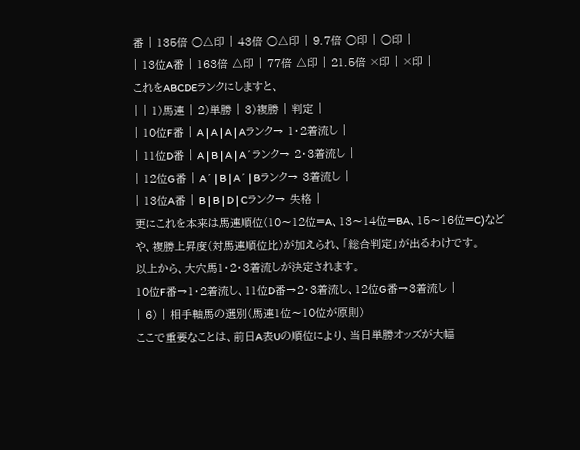番 | 135倍 ○△印 | 43倍 ○△印 | 9.7倍 ○印 | ○印 |
| 13位A番 | 163倍 △印 | 77倍 △印 | 21.5倍 ×印 | ×印 |
これをABCDEランクにしますと、
| | 1)馬連 | 2)単勝 | 3)複勝 | 判定 |
| 10位F番 | A | A | A | Aランク→ 1・2着流し |
| 11位D番 | A | B | A | A´ランク→ 2・3着流し |
| 12位G番 | A´ | B | A´ | Bランク→ 3着流し |
| 13位A番 | B | B | D | Cランク→ 失格 |
更にこれを本来は馬連順位(10〜12位=A、13〜14位=BA、15〜16位=C)などや、複勝上昇度(対馬連順位比)が加えられ、「総合判定」が出るわけです。
以上から、大穴馬1・2・3着流しが決定されます。
10位F番→1・2着流し、11位D番→2・3着流し、12位G番→3着流し |
| 6) | 相手軸馬の選別(馬連1位〜10位が原則)
ここで重要なことは、前日A表Uの順位により、当日単勝オッズが大幅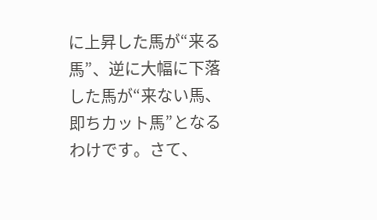に上昇した馬が“来る馬”、逆に大幅に下落した馬が“来ない馬、即ちカット馬”となるわけです。さて、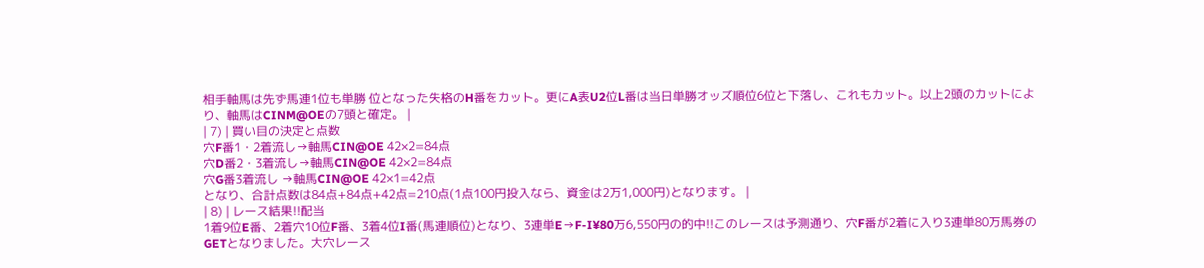相手軸馬は先ず馬連1位も単勝 位となった失格のH番をカット。更にA表U2位L番は当日単勝オッズ順位6位と下落し、これもカット。以上2頭のカットにより、軸馬はCINM@OEの7頭と確定。 |
| 7) | 買い目の決定と点数
穴F番1・2着流し→軸馬CIN@OE 42×2=84点
穴D番2・3着流し→軸馬CIN@OE 42×2=84点
穴G番3着流し →軸馬CIN@OE 42×1=42点
となり、合計点数は84点+84点+42点=210点(1点100円投入なら、資金は2万1,000円)となります。 |
| 8) | レース結果!!配当
1着9位E番、2着穴10位F番、3着4位I番(馬連順位)となり、3連単E→F‐I¥80万6,550円の的中!!このレースは予測通り、穴F番が2着に入り3連単80万馬券のGETとなりました。大穴レース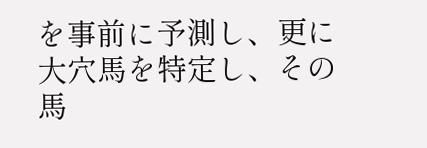を事前に予測し、更に大穴馬を特定し、その馬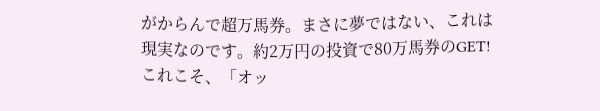がからんで超万馬券。まさに夢ではない、これは現実なのです。約2万円の投資で80万馬券のGET!
これこそ、「オッ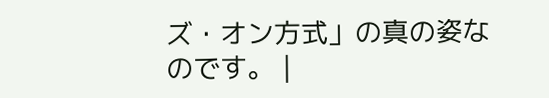ズ・オン方式」の真の姿なのです。 |